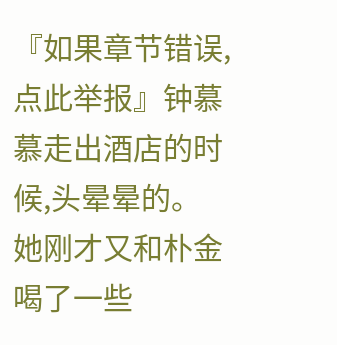『如果章节错误,点此举报』钟慕慕走出酒店的时候,头晕晕的。
她刚才又和朴金喝了一些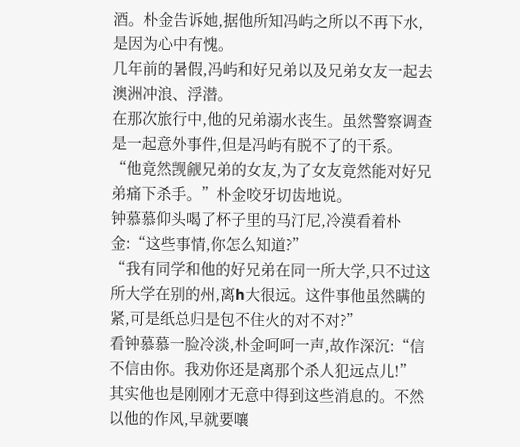酒。朴金告诉她,据他所知冯屿之所以不再下水,是因为心中有愧。
几年前的暑假,冯屿和好兄弟以及兄弟女友一起去澳洲冲浪、浮潜。
在那次旅行中,他的兄弟溺水丧生。虽然警察调查是一起意外事件,但是冯屿有脱不了的干系。
“他竟然觊觎兄弟的女友,为了女友竟然能对好兄弟痛下杀手。”朴金咬牙切齿地说。
钟慕慕仰头喝了杯子里的马汀尼,冷漠看着朴金:“这些事情,你怎么知道?”
“我有同学和他的好兄弟在同一所大学,只不过这所大学在别的州,离h大很远。这件事他虽然瞒的紧,可是纸总归是包不住火的对不对?”
看钟慕慕一脸冷淡,朴金呵呵一声,故作深沉:“信不信由你。我劝你还是离那个杀人犯远点儿!”
其实他也是刚刚才无意中得到这些消息的。不然以他的作风,早就要嚷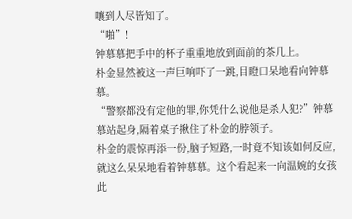嚷到人尽皆知了。
“啪”!
钟慕慕把手中的杯子重重地放到面前的茶几上。
朴金显然被这一声巨响吓了一跳,目瞪口呆地看向钟慕慕。
“警察都没有定他的罪,你凭什么说他是杀人犯?”钟慕慕站起身,隔着桌子揪住了朴金的脖领子。
朴金的震惊再添一份,脑子短路,一时竟不知该如何反应,就这么呆呆地看着钟慕慕。这个看起来一向温婉的女孩此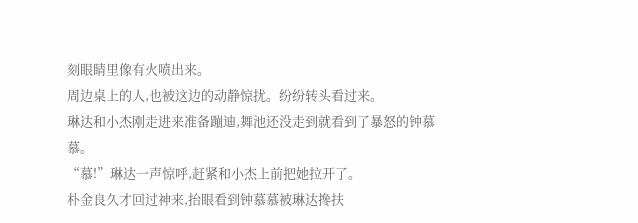刻眼睛里像有火喷出来。
周边桌上的人,也被这边的动静惊扰。纷纷转头看过来。
琳达和小杰刚走进来准备蹦迪,舞池还没走到就看到了暴怒的钟慕慕。
“慕!”琳达一声惊呼,赶紧和小杰上前把她拉开了。
朴金良久才回过神来,抬眼看到钟慕慕被琳达搀扶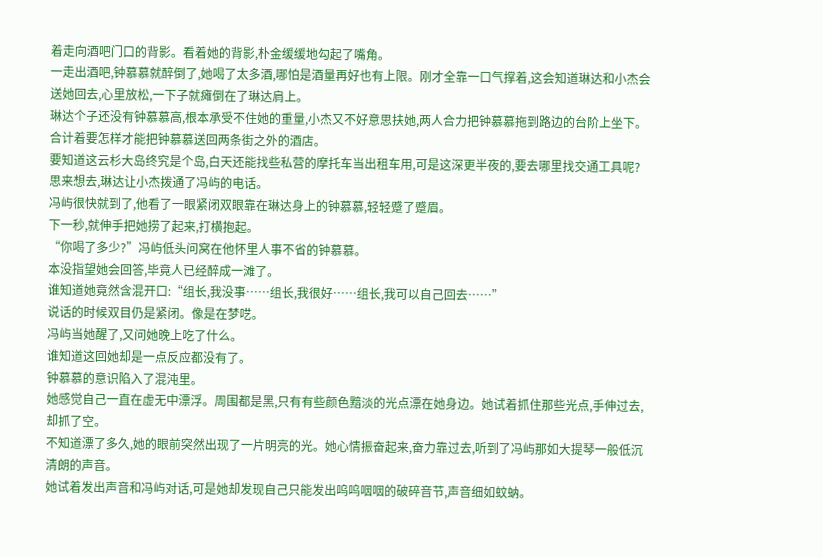着走向酒吧门口的背影。看着她的背影,朴金缓缓地勾起了嘴角。
一走出酒吧,钟慕慕就醉倒了,她喝了太多酒,哪怕是酒量再好也有上限。刚才全靠一口气撑着,这会知道琳达和小杰会送她回去,心里放松,一下子就瘫倒在了琳达肩上。
琳达个子还没有钟慕慕高,根本承受不住她的重量,小杰又不好意思扶她,两人合力把钟慕慕拖到路边的台阶上坐下。合计着要怎样才能把钟慕慕送回两条街之外的酒店。
要知道这云杉大岛终究是个岛,白天还能找些私营的摩托车当出租车用,可是这深更半夜的,要去哪里找交通工具呢?
思来想去,琳达让小杰拨通了冯屿的电话。
冯屿很快就到了,他看了一眼紧闭双眼靠在琳达身上的钟慕慕,轻轻蹙了蹙眉。
下一秒,就伸手把她捞了起来,打横抱起。
“你喝了多少?”冯屿低头问窝在他怀里人事不省的钟慕慕。
本没指望她会回答,毕竟人已经醉成一滩了。
谁知道她竟然含混开口:“组长,我没事……组长,我很好……组长,我可以自己回去……”
说话的时候双目仍是紧闭。像是在梦呓。
冯屿当她醒了,又问她晚上吃了什么。
谁知道这回她却是一点反应都没有了。
钟慕慕的意识陷入了混沌里。
她感觉自己一直在虚无中漂浮。周围都是黑,只有有些颜色黯淡的光点漂在她身边。她试着抓住那些光点,手伸过去,却抓了空。
不知道漂了多久,她的眼前突然出现了一片明亮的光。她心情振奋起来,奋力靠过去,听到了冯屿那如大提琴一般低沉清朗的声音。
她试着发出声音和冯屿对话,可是她却发现自己只能发出呜呜咽咽的破碎音节,声音细如蚊蚋。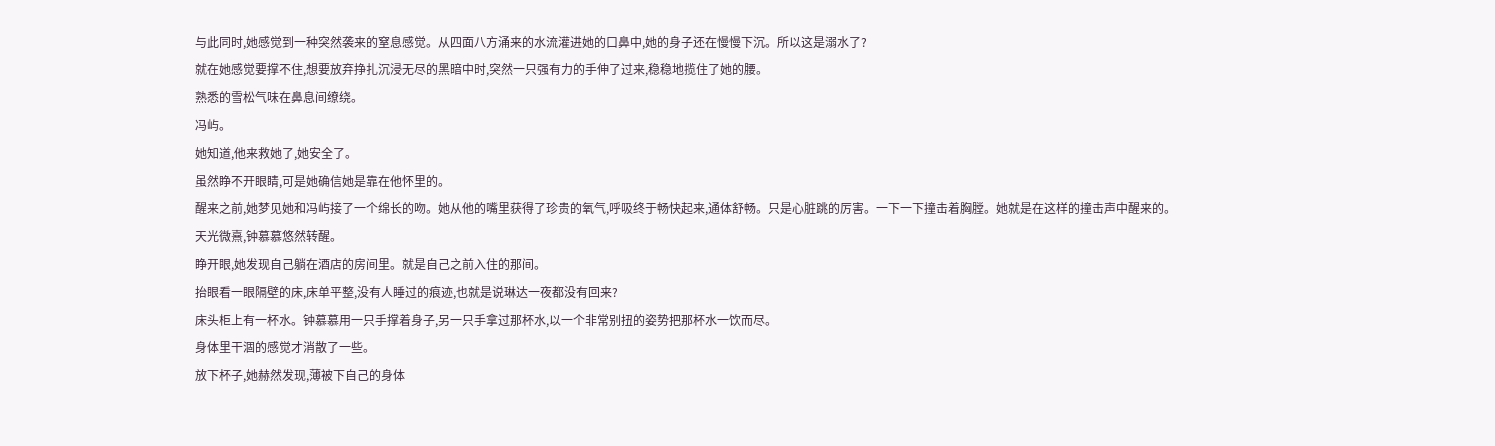与此同时,她感觉到一种突然袭来的窒息感觉。从四面八方涌来的水流灌进她的口鼻中,她的身子还在慢慢下沉。所以这是溺水了?
就在她感觉要撑不住,想要放弃挣扎沉浸无尽的黑暗中时,突然一只强有力的手伸了过来,稳稳地揽住了她的腰。
熟悉的雪松气味在鼻息间缭绕。
冯屿。
她知道,他来救她了,她安全了。
虽然睁不开眼睛,可是她确信她是靠在他怀里的。
醒来之前,她梦见她和冯屿接了一个绵长的吻。她从他的嘴里获得了珍贵的氧气,呼吸终于畅快起来,通体舒畅。只是心脏跳的厉害。一下一下撞击着胸膛。她就是在这样的撞击声中醒来的。
天光微熹,钟慕慕悠然转醒。
睁开眼,她发现自己躺在酒店的房间里。就是自己之前入住的那间。
抬眼看一眼隔壁的床,床单平整,没有人睡过的痕迹,也就是说琳达一夜都没有回来?
床头柜上有一杯水。钟慕慕用一只手撑着身子,另一只手拿过那杯水,以一个非常别扭的姿势把那杯水一饮而尽。
身体里干涸的感觉才消散了一些。
放下杯子,她赫然发现,薄被下自己的身体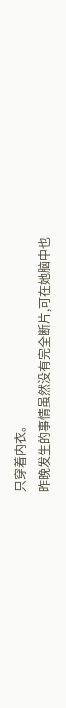只穿着内衣。
昨晚发生的事情虽然没有完全断片,可在她脑中也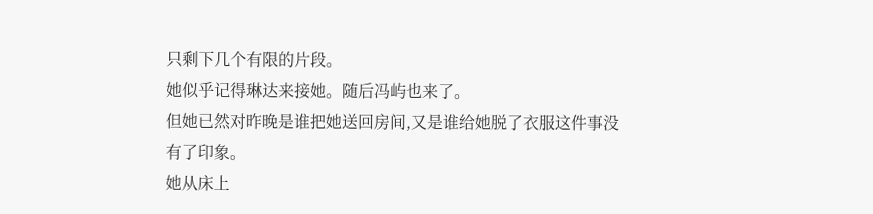只剩下几个有限的片段。
她似乎记得琳达来接她。随后冯屿也来了。
但她已然对昨晚是谁把她送回房间,又是谁给她脱了衣服这件事没有了印象。
她从床上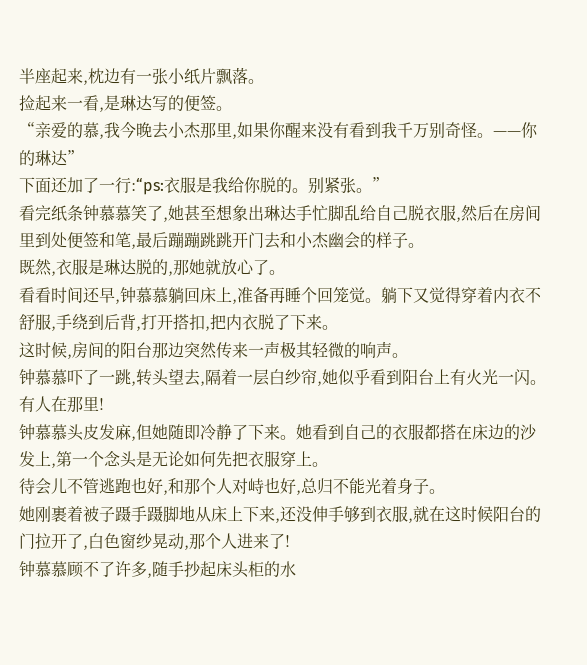半座起来,枕边有一张小纸片飘落。
捡起来一看,是琳达写的便签。
“亲爱的慕,我今晚去小杰那里,如果你醒来没有看到我千万别奇怪。——你的琳达”
下面还加了一行:“ps:衣服是我给你脱的。别紧张。”
看完纸条钟慕慕笑了,她甚至想象出琳达手忙脚乱给自己脱衣服,然后在房间里到处便签和笔,最后蹦蹦跳跳开门去和小杰幽会的样子。
既然,衣服是琳达脱的,那她就放心了。
看看时间还早,钟慕慕躺回床上,准备再睡个回笼觉。躺下又觉得穿着内衣不舒服,手绕到后背,打开搭扣,把内衣脱了下来。
这时候,房间的阳台那边突然传来一声极其轻微的响声。
钟慕慕吓了一跳,转头望去,隔着一层白纱帘,她似乎看到阳台上有火光一闪。
有人在那里!
钟慕慕头皮发麻,但她随即冷静了下来。她看到自己的衣服都搭在床边的沙发上,第一个念头是无论如何先把衣服穿上。
待会儿不管逃跑也好,和那个人对峙也好,总归不能光着身子。
她刚裹着被子蹑手蹑脚地从床上下来,还没伸手够到衣服,就在这时候阳台的门拉开了,白色窗纱晃动,那个人进来了!
钟慕慕顾不了许多,随手抄起床头柜的水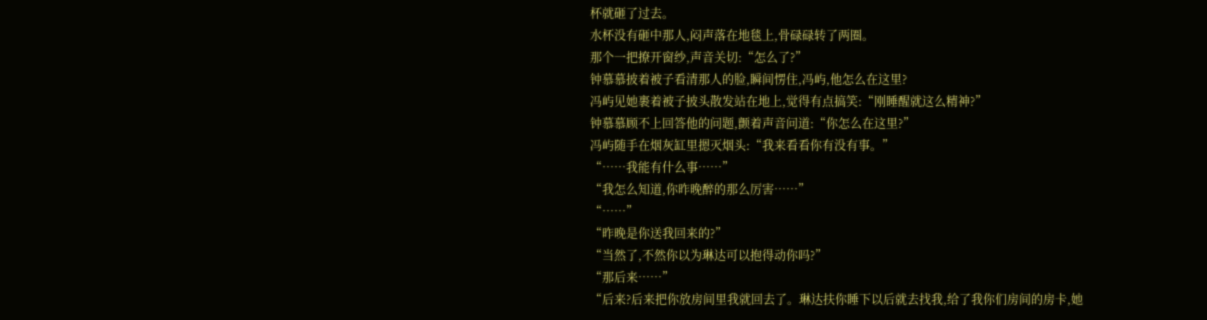杯就砸了过去。
水杯没有砸中那人,闷声落在地毯上,骨碌碌转了两圈。
那个一把撩开窗纱,声音关切:“怎么了?”
钟慕慕披着被子看清那人的脸,瞬间愣住,冯屿,他怎么在这里?
冯屿见她裹着被子披头散发站在地上,觉得有点搞笑:“刚睡醒就这么精神?”
钟慕慕顾不上回答他的问题,颤着声音问道:“你怎么在这里?”
冯屿随手在烟灰缸里摁灭烟头:“我来看看你有没有事。”
“……我能有什么事……”
“我怎么知道,你昨晚醉的那么厉害……”
“……”
“昨晚是你送我回来的?”
“当然了,不然你以为琳达可以抱得动你吗?”
“那后来……”
“后来?后来把你放房间里我就回去了。琳达扶你睡下以后就去找我,给了我你们房间的房卡,她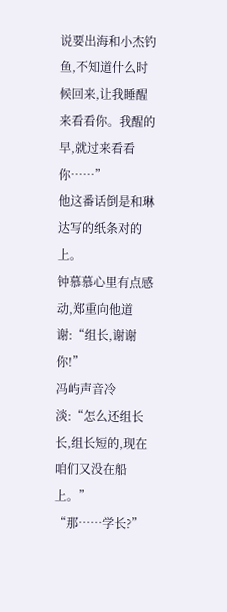说要出海和小杰钓鱼,不知道什么时候回来,让我睡醒来看看你。我醒的早,就过来看看你……”
他这番话倒是和琳达写的纸条对的上。
钟慕慕心里有点感动,郑重向他道谢:“组长,谢谢你!”
冯屿声音冷淡:“怎么还组长长,组长短的,现在咱们又没在船上。”
“那……学长?”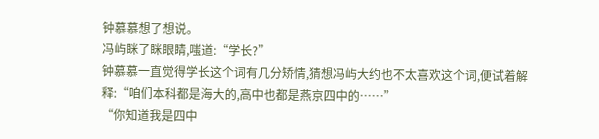钟慕慕想了想说。
冯屿眯了眯眼睛,嗤道:“学长?”
钟慕慕一直觉得学长这个词有几分矫情,猜想冯屿大约也不太喜欢这个词,便试着解释:“咱们本科都是海大的,高中也都是燕京四中的……”
“你知道我是四中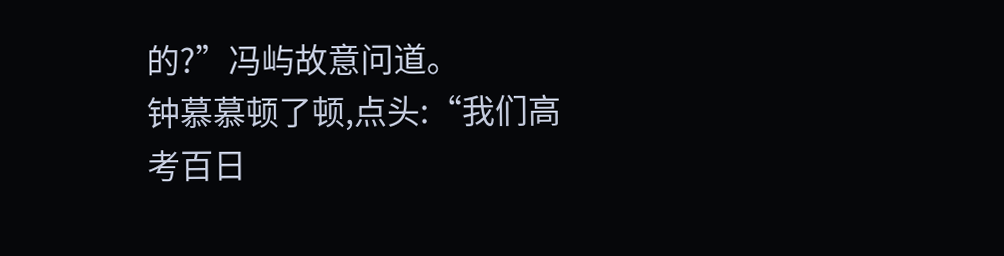的?”冯屿故意问道。
钟慕慕顿了顿,点头:“我们高考百日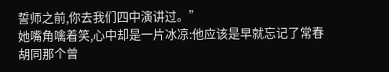誓师之前,你去我们四中演讲过。”
她嘴角噙着笑,心中却是一片冰凉:他应该是早就忘记了常春胡同那个曾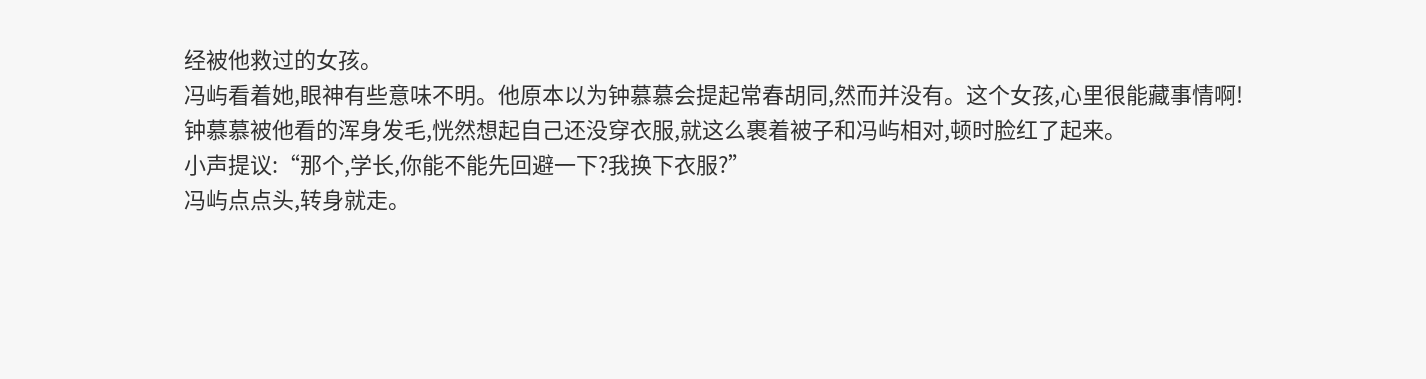经被他救过的女孩。
冯屿看着她,眼神有些意味不明。他原本以为钟慕慕会提起常春胡同,然而并没有。这个女孩,心里很能藏事情啊!
钟慕慕被他看的浑身发毛,恍然想起自己还没穿衣服,就这么裹着被子和冯屿相对,顿时脸红了起来。
小声提议:“那个,学长,你能不能先回避一下?我换下衣服?”
冯屿点点头,转身就走。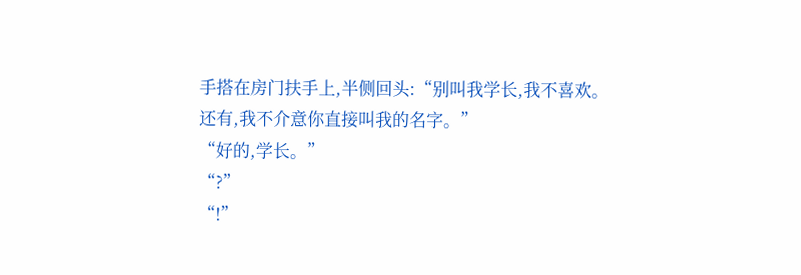手搭在房门扶手上,半侧回头:“别叫我学长,我不喜欢。还有,我不介意你直接叫我的名字。”
“好的,学长。”
“?”
“!”